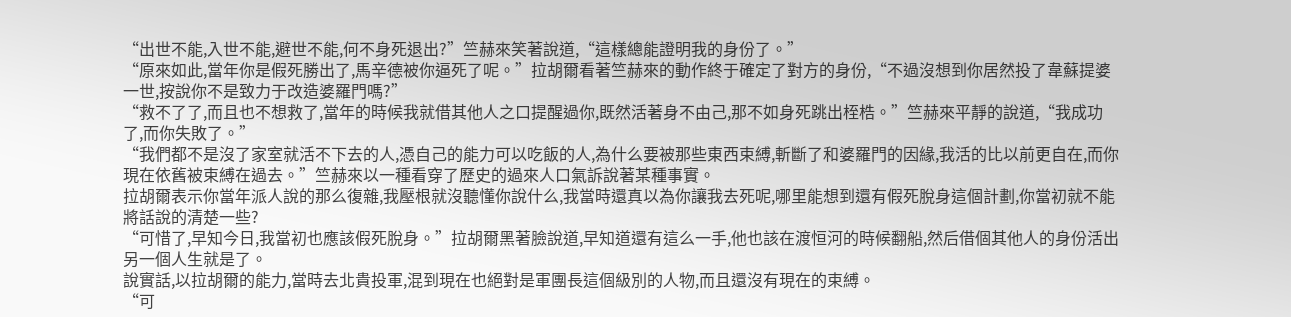“出世不能,入世不能,避世不能,何不身死退出?”竺赫來笑著說道,“這樣總能證明我的身份了。”
“原來如此,當年你是假死勝出了,馬辛德被你逼死了呢。”拉胡爾看著竺赫來的動作終于確定了對方的身份,“不過沒想到你居然投了韋蘇提婆一世,按說你不是致力于改造婆羅門嗎?”
“救不了了,而且也不想救了,當年的時候我就借其他人之口提醒過你,既然活著身不由己,那不如身死跳出桎梏。”竺赫來平靜的說道,“我成功了,而你失敗了。”
“我們都不是沒了家室就活不下去的人,憑自己的能力可以吃飯的人,為什么要被那些東西束縛,斬斷了和婆羅門的因緣,我活的比以前更自在,而你現在依舊被束縛在過去。”竺赫來以一種看穿了歷史的過來人口氣訴說著某種事實。
拉胡爾表示你當年派人說的那么復雜,我壓根就沒聽懂你說什么,我當時還真以為你讓我去死呢,哪里能想到還有假死脫身這個計劃,你當初就不能將話說的清楚一些?
“可惜了,早知今日,我當初也應該假死脫身。”拉胡爾黑著臉說道,早知道還有這么一手,他也該在渡恒河的時候翻船,然后借個其他人的身份活出另一個人生就是了。
說實話,以拉胡爾的能力,當時去北貴投軍,混到現在也絕對是軍團長這個級別的人物,而且還沒有現在的束縛。
“可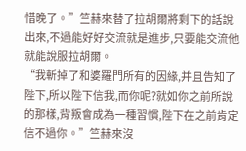惜晚了。”竺赫來替了拉胡爾將剩下的話說出來,不過能好好交流就是進步,只要能交流他就能說服拉胡爾。
“我斬掉了和婆羅門所有的因緣,并且告知了陛下,所以陛下信我,而你呢?就如你之前所說的那樣,背叛會成為一種習慣,陛下在之前肯定信不過你。”竺赫來沒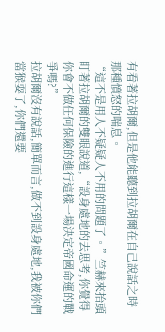有看著拉胡爾,但是他能聽到拉胡爾在自己說話之時那種憤怒的喘息。
“這不是用人不疑疑人不用的問題了。”竺赫來抬頭盯著拉胡爾的雙眼說道,“設身處地的去思考,你覺得你會不做任何保險的進行這樣一場決定帝國命運的戰爭嗎?”
拉胡爾沒有說話,簡單而言,做不到設身處地,我被你們當猴耍了,你們還要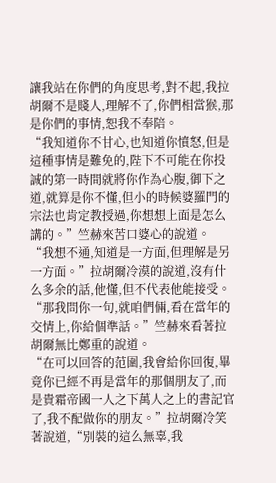讓我站在你們的角度思考,對不起,我拉胡爾不是賤人,理解不了,你們相當猴,那是你們的事情,恕我不奉陪。
“我知道你不甘心,也知道你憤怒,但是這種事情是難免的,陛下不可能在你投誠的第一時間就將你作為心腹,御下之道,就算是你不懂,但小的時候婆羅門的宗法也肯定教授過,你想想上面是怎么講的。”竺赫來苦口婆心的說道。
“我想不通,知道是一方面,但理解是另一方面。”拉胡爾冷漠的說道,沒有什么多余的話,他懂,但不代表他能接受。
“那我問你一句,就咱們倆,看在當年的交情上,你給個準話。”竺赫來看著拉胡爾無比鄭重的說道。
“在可以回答的范圍,我會給你回復,畢竟你已經不再是當年的那個朋友了,而是貴霜帝國一人之下萬人之上的書記官了,我不配做你的朋友。”拉胡爾冷笑著說道,“別裝的這么無辜,我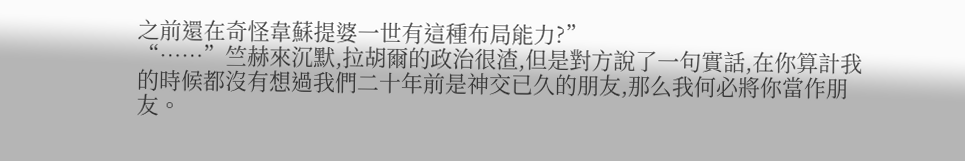之前還在奇怪韋蘇提婆一世有這種布局能力?”
“……”竺赫來沉默,拉胡爾的政治很渣,但是對方說了一句實話,在你算計我的時候都沒有想過我們二十年前是神交已久的朋友,那么我何必將你當作朋友。